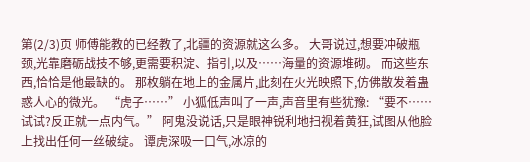第(2/3)页 师傅能教的已经教了,北疆的资源就这么多。 大哥说过,想要冲破瓶颈,光靠磨砺战技不够,更需要积淀、指引,以及……海量的资源堆砌。 而这些东西,恰恰是他最缺的。 那枚躺在地上的金属片,此刻在火光映照下,仿佛散发着蛊惑人心的微光。 “虎子……” 小狐低声叫了一声,声音里有些犹豫: “要不……试试?反正就一点内气。” 阿鬼没说话,只是眼神锐利地扫视着黄狂,试图从他脸上找出任何一丝破绽。 谭虎深吸一口气,冰凉的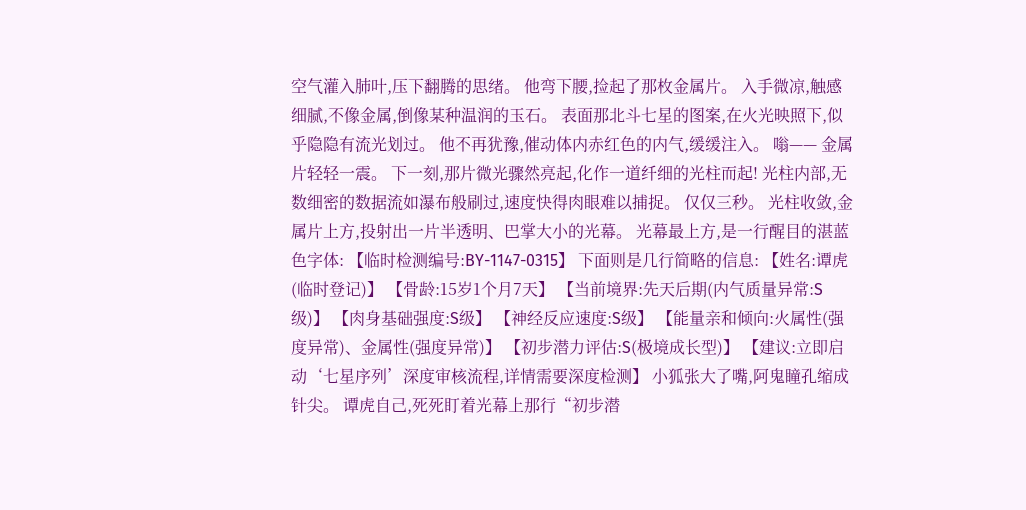空气灌入肺叶,压下翻腾的思绪。 他弯下腰,捡起了那枚金属片。 入手微凉,触感细腻,不像金属,倒像某种温润的玉石。 表面那北斗七星的图案,在火光映照下,似乎隐隐有流光划过。 他不再犹豫,催动体内赤红色的内气,缓缓注入。 嗡—— 金属片轻轻一震。 下一刻,那片微光骤然亮起,化作一道纤细的光柱而起! 光柱内部,无数细密的数据流如瀑布般刷过,速度快得肉眼难以捕捉。 仅仅三秒。 光柱收敛,金属片上方,投射出一片半透明、巴掌大小的光幕。 光幕最上方,是一行醒目的湛蓝色字体: 【临时检测编号:BY-1147-0315】 下面则是几行简略的信息: 【姓名:谭虎(临时登记)】 【骨龄:15岁1个月7天】 【当前境界:先天后期(内气质量异常:S级)】 【肉身基础强度:S级】 【神经反应速度:S级】 【能量亲和倾向:火属性(强度异常)、金属性(强度异常)】 【初步潜力评估:S(极境成长型)】 【建议:立即启动‘七星序列’深度审核流程,详情需要深度检测】 小狐张大了嘴,阿鬼瞳孔缩成针尖。 谭虎自己,死死盯着光幕上那行“初步潜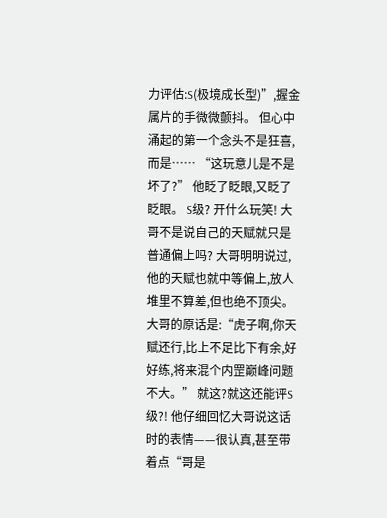力评估:S(极境成长型)”,握金属片的手微微颤抖。 但心中涌起的第一个念头不是狂喜,而是…… “这玩意儿是不是坏了?” 他眨了眨眼,又眨了眨眼。 S级? 开什么玩笑! 大哥不是说自己的天赋就只是普通偏上吗? 大哥明明说过,他的天赋也就中等偏上,放人堆里不算差,但也绝不顶尖。 大哥的原话是:“虎子啊,你天赋还行,比上不足比下有余,好好练,将来混个内罡巅峰问题不大。” 就这?就这还能评S级?! 他仔细回忆大哥说这话时的表情——很认真,甚至带着点“哥是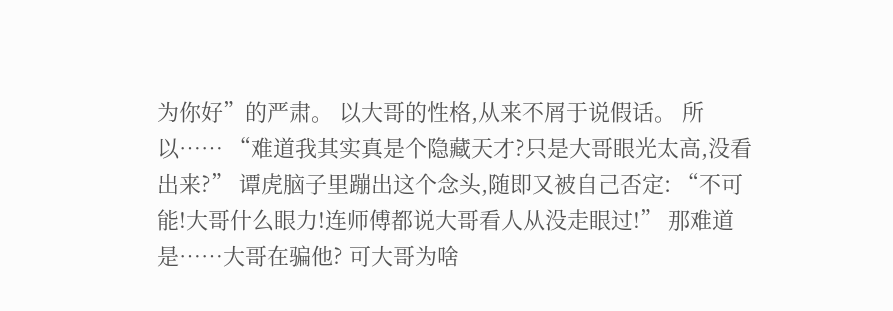为你好”的严肃。 以大哥的性格,从来不屑于说假话。 所以…… “难道我其实真是个隐藏天才?只是大哥眼光太高,没看出来?” 谭虎脑子里蹦出这个念头,随即又被自己否定: “不可能!大哥什么眼力!连师傅都说大哥看人从没走眼过!” 那难道是……大哥在骗他? 可大哥为啥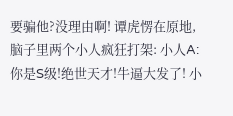要骗他?没理由啊! 谭虎愣在原地,脑子里两个小人疯狂打架: 小人A:你是S级!绝世天才!牛逼大发了! 小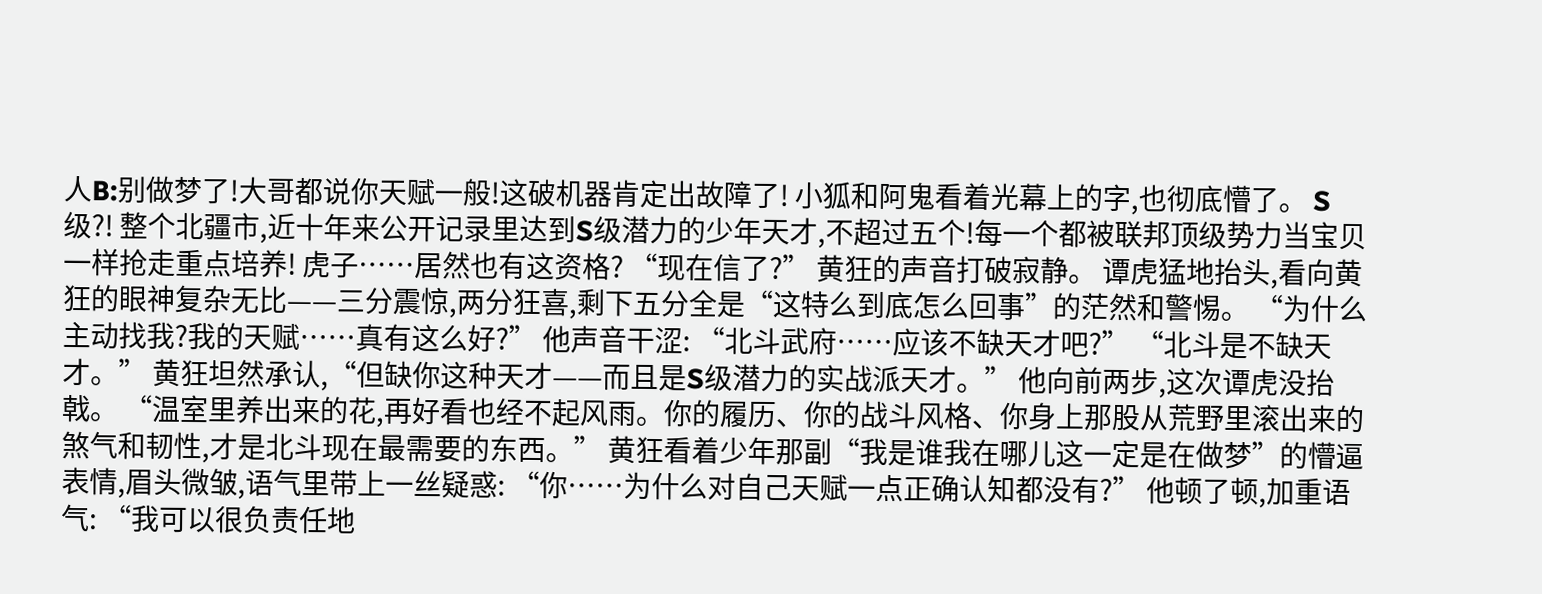人B:别做梦了!大哥都说你天赋一般!这破机器肯定出故障了! 小狐和阿鬼看着光幕上的字,也彻底懵了。 S级?! 整个北疆市,近十年来公开记录里达到S级潜力的少年天才,不超过五个!每一个都被联邦顶级势力当宝贝一样抢走重点培养! 虎子……居然也有这资格? “现在信了?” 黄狂的声音打破寂静。 谭虎猛地抬头,看向黄狂的眼神复杂无比——三分震惊,两分狂喜,剩下五分全是“这特么到底怎么回事”的茫然和警惕。 “为什么主动找我?我的天赋……真有这么好?” 他声音干涩: “北斗武府……应该不缺天才吧?” “北斗是不缺天才。” 黄狂坦然承认,“但缺你这种天才——而且是S级潜力的实战派天才。” 他向前两步,这次谭虎没抬戟。 “温室里养出来的花,再好看也经不起风雨。你的履历、你的战斗风格、你身上那股从荒野里滚出来的煞气和韧性,才是北斗现在最需要的东西。” 黄狂看着少年那副“我是谁我在哪儿这一定是在做梦”的懵逼表情,眉头微皱,语气里带上一丝疑惑: “你……为什么对自己天赋一点正确认知都没有?” 他顿了顿,加重语气: “我可以很负责任地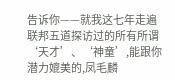告诉你——就我这七年走遍联邦五道探访过的所有所谓‘天才’、‘神童’,能跟你潜力媲美的,凤毛麟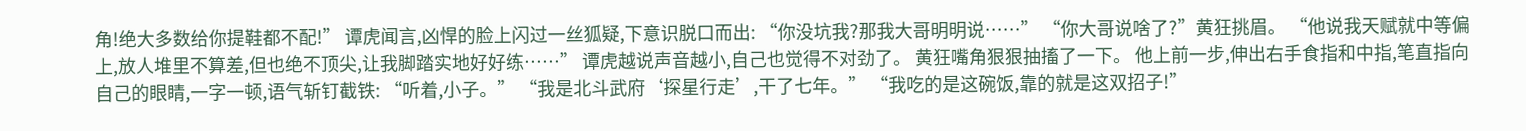角!绝大多数给你提鞋都不配!” 谭虎闻言,凶悍的脸上闪过一丝狐疑,下意识脱口而出: “你没坑我?那我大哥明明说……” “你大哥说啥了?”黄狂挑眉。 “他说我天赋就中等偏上,放人堆里不算差,但也绝不顶尖,让我脚踏实地好好练……” 谭虎越说声音越小,自己也觉得不对劲了。 黄狂嘴角狠狠抽搐了一下。 他上前一步,伸出右手食指和中指,笔直指向自己的眼睛,一字一顿,语气斩钉截铁: “听着,小子。” “我是北斗武府‘探星行走’,干了七年。” “我吃的是这碗饭,靠的就是这双招子!”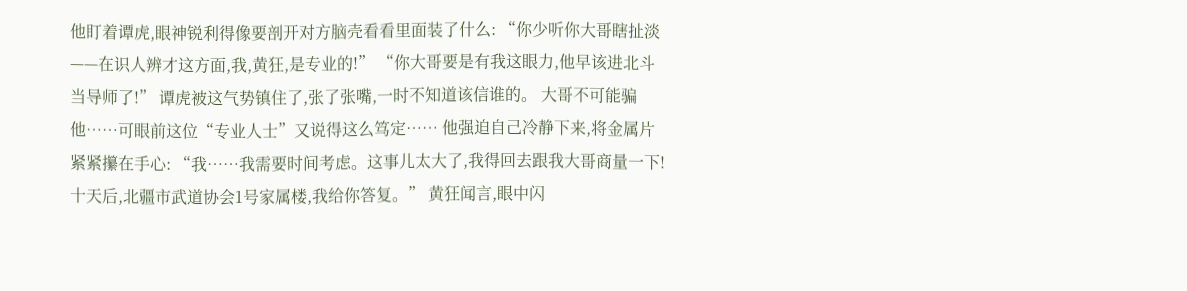他盯着谭虎,眼神锐利得像要剖开对方脑壳看看里面装了什么: “你少听你大哥瞎扯淡——在识人辨才这方面,我,黄狂,是专业的!” “你大哥要是有我这眼力,他早该进北斗当导师了!” 谭虎被这气势镇住了,张了张嘴,一时不知道该信谁的。 大哥不可能骗他……可眼前这位“专业人士”又说得这么笃定…… 他强迫自己冷静下来,将金属片紧紧攥在手心: “我……我需要时间考虑。这事儿太大了,我得回去跟我大哥商量一下!十天后,北疆市武道协会1号家属楼,我给你答复。” 黄狂闻言,眼中闪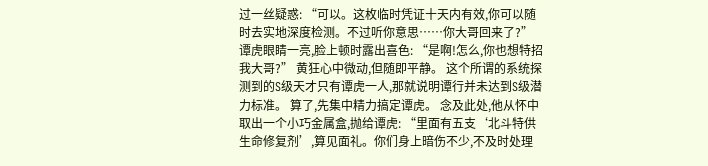过一丝疑惑: “可以。这枚临时凭证十天内有效,你可以随时去实地深度检测。不过听你意思……你大哥回来了?” 谭虎眼睛一亮,脸上顿时露出喜色: “是啊!怎么,你也想特招我大哥?” 黄狂心中微动,但随即平静。 这个所谓的系统探测到的S级天才只有谭虎一人,那就说明谭行并未达到S级潜力标准。 算了,先集中精力搞定谭虎。 念及此处,他从怀中取出一个小巧金属盒,抛给谭虎: “里面有五支‘北斗特供生命修复剂’,算见面礼。你们身上暗伤不少,不及时处理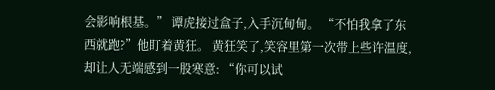会影响根基。” 谭虎接过盒子,入手沉甸甸。 “不怕我拿了东西就跑?”他盯着黄狂。 黄狂笑了,笑容里第一次带上些许温度,却让人无端感到一股寒意: “你可以试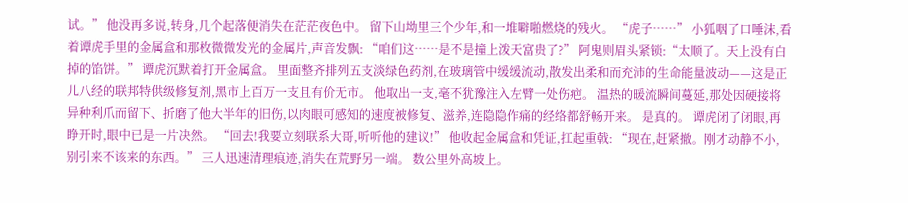试。” 他没再多说,转身,几个起落便消失在茫茫夜色中。 留下山坳里三个少年,和一堆噼啪燃烧的残火。 “虎子……” 小狐咽了口唾沫,看着谭虎手里的金属盒和那枚微微发光的金属片,声音发飘: “咱们这……是不是撞上泼天富贵了?” 阿鬼则眉头紧锁:“太顺了。天上没有白掉的馅饼。” 谭虎沉默着打开金属盒。 里面整齐排列五支淡绿色药剂,在玻璃管中缓缓流动,散发出柔和而充沛的生命能量波动——这是正儿八经的联邦特供级修复剂,黑市上百万一支且有价无市。 他取出一支,毫不犹豫注入左臂一处伤疤。 温热的暖流瞬间蔓延,那处因硬接将异种利爪而留下、折磨了他大半年的旧伤,以肉眼可感知的速度被修复、滋养,连隐隐作痛的经络都舒畅开来。 是真的。 谭虎闭了闭眼,再睁开时,眼中已是一片决然。 “回去!我要立刻联系大哥,听听他的建议!” 他收起金属盒和凭证,扛起重戟: “现在,赶紧撤。刚才动静不小,别引来不该来的东西。” 三人迅速清理痕迹,消失在荒野另一端。 数公里外高坡上。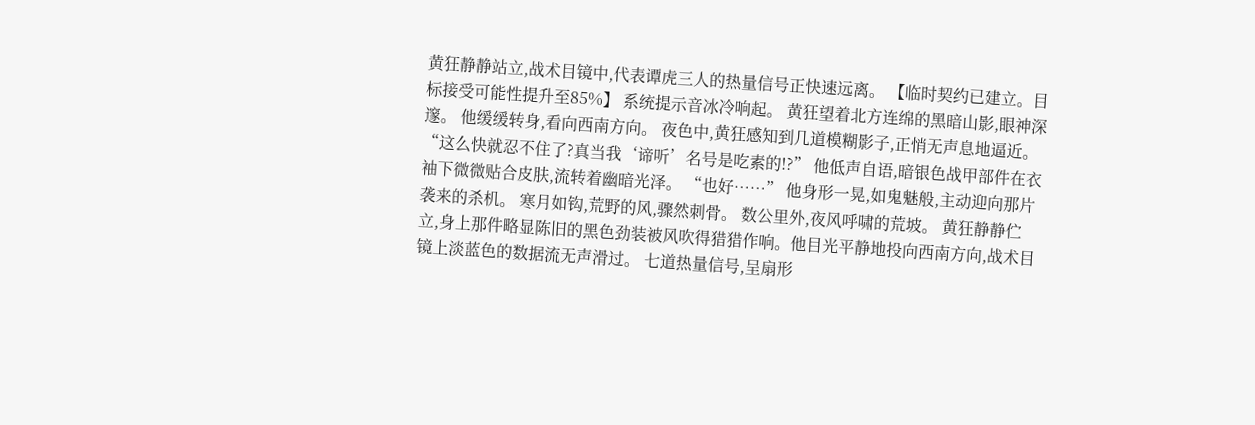黄狂静静站立,战术目镜中,代表谭虎三人的热量信号正快速远离。 【临时契约已建立。目标接受可能性提升至85%】 系统提示音冰冷响起。 黄狂望着北方连绵的黑暗山影,眼神深邃。 他缓缓转身,看向西南方向。 夜色中,黄狂感知到几道模糊影子,正悄无声息地逼近。 “这么快就忍不住了?真当我‘谛听’名号是吃素的!?” 他低声自语,暗银色战甲部件在衣袖下微微贴合皮肤,流转着幽暗光泽。 “也好……” 他身形一晃,如鬼魅般,主动迎向那片袭来的杀机。 寒月如钩,荒野的风,骤然刺骨。 数公里外,夜风呼啸的荒坡。 黄狂静静伫立,身上那件略显陈旧的黑色劲装被风吹得猎猎作响。他目光平静地投向西南方向,战术目镜上淡蓝色的数据流无声滑过。 七道热量信号,呈扇形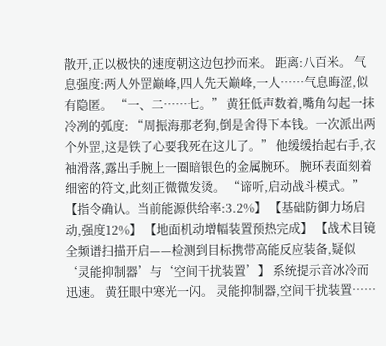散开,正以极快的速度朝这边包抄而来。 距离:八百米。 气息强度:两人外罡巅峰,四人先天巅峰,一人……气息晦涩,似有隐匿。 “一、二……七。” 黄狂低声数着,嘴角勾起一抹冷冽的弧度: “周振海那老狗,倒是舍得下本钱。一次派出两个外罡,这是铁了心要我死在这儿了。” 他缓缓抬起右手,衣袖滑落,露出手腕上一圈暗银色的金属腕环。 腕环表面刻着细密的符文,此刻正微微发烫。 “谛听,启动战斗模式。” 【指令确认。当前能源供给率:3.2%】 【基础防御力场启动,强度12%】 【地面机动增幅装置预热完成】 【战术目镜全频谱扫描开启——检测到目标携带高能反应装备,疑似‘灵能抑制器’与‘空间干扰装置’】 系统提示音冰冷而迅速。 黄狂眼中寒光一闪。 灵能抑制器,空间干扰装置……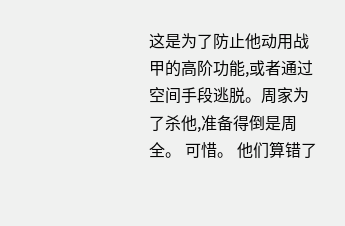这是为了防止他动用战甲的高阶功能,或者通过空间手段逃脱。周家为了杀他,准备得倒是周全。 可惜。 他们算错了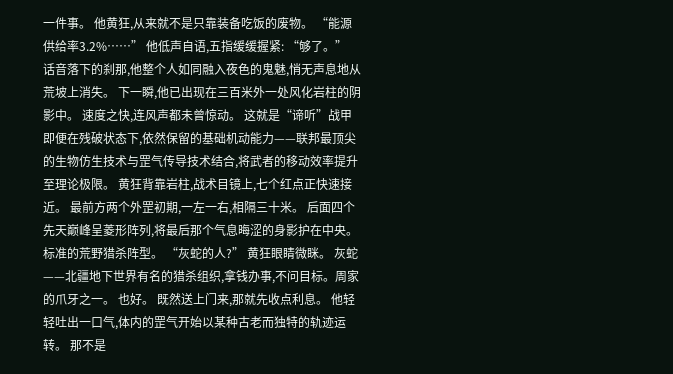一件事。 他黄狂,从来就不是只靠装备吃饭的废物。 “能源供给率3.2%……” 他低声自语,五指缓缓握紧: “够了。” 话音落下的刹那,他整个人如同融入夜色的鬼魅,悄无声息地从荒坡上消失。 下一瞬,他已出现在三百米外一处风化岩柱的阴影中。 速度之快,连风声都未曾惊动。 这就是“谛听”战甲即便在残破状态下,依然保留的基础机动能力——联邦最顶尖的生物仿生技术与罡气传导技术结合,将武者的移动效率提升至理论极限。 黄狂背靠岩柱,战术目镜上,七个红点正快速接近。 最前方两个外罡初期,一左一右,相隔三十米。 后面四个先天巅峰呈菱形阵列,将最后那个气息晦涩的身影护在中央。 标准的荒野猎杀阵型。 “灰蛇的人?” 黄狂眼睛微眯。 灰蛇——北疆地下世界有名的猎杀组织,拿钱办事,不问目标。周家的爪牙之一。 也好。 既然送上门来,那就先收点利息。 他轻轻吐出一口气,体内的罡气开始以某种古老而独特的轨迹运转。 那不是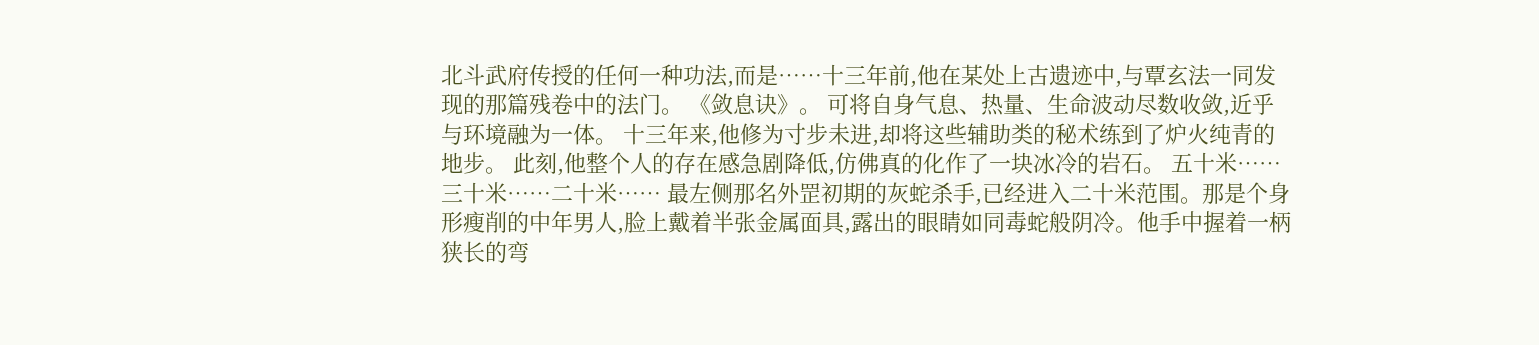北斗武府传授的任何一种功法,而是……十三年前,他在某处上古遗迹中,与覃玄法一同发现的那篇残卷中的法门。 《敛息诀》。 可将自身气息、热量、生命波动尽数收敛,近乎与环境融为一体。 十三年来,他修为寸步未进,却将这些辅助类的秘术练到了炉火纯青的地步。 此刻,他整个人的存在感急剧降低,仿佛真的化作了一块冰冷的岩石。 五十米……三十米……二十米…… 最左侧那名外罡初期的灰蛇杀手,已经进入二十米范围。那是个身形瘦削的中年男人,脸上戴着半张金属面具,露出的眼睛如同毒蛇般阴冷。他手中握着一柄狭长的弯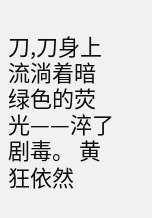刀,刀身上流淌着暗绿色的荧光——淬了剧毒。 黄狂依然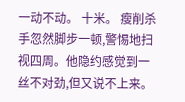一动不动。 十米。 瘦削杀手忽然脚步一顿,警惕地扫视四周。他隐约感觉到一丝不对劲,但又说不上来。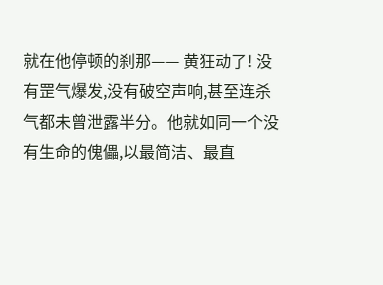就在他停顿的刹那—— 黄狂动了! 没有罡气爆发,没有破空声响,甚至连杀气都未曾泄露半分。他就如同一个没有生命的傀儡,以最简洁、最直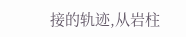接的轨迹,从岩柱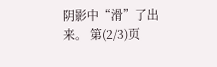阴影中“滑”了出来。 第(2/3)页